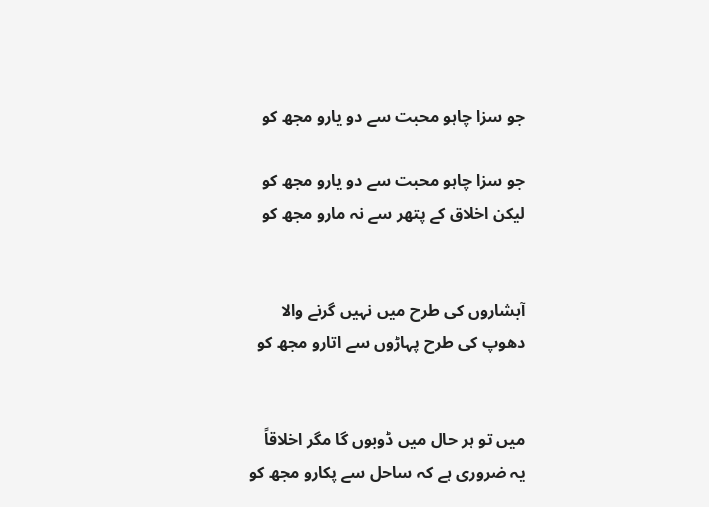جو سزا چاہو محبت سے دو یارو مجھ کو

جو سزا چاہو محبت سے دو یارو مجھ کو
لیکن اخلاق کے پتھر سے نہ مارو مجھ کو


آبشاروں کی طرح میں نہیں گرنے والا
دھوپ کی طرح پہاڑوں سے اتارو مجھ کو


میں تو ہر حال میں ڈوبوں گا مگر اخلاقاً
یہ ضروری ہے کہ ساحل سے پکارو مجھ کو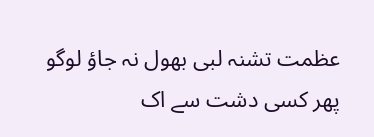عظمت تشنہ لبی بھول نہ جاؤ لوگو
پھر کسی دشت سے اک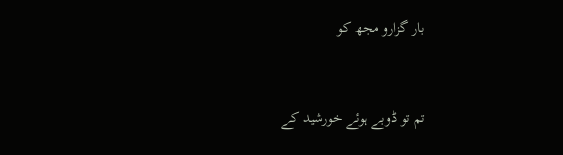بار گزارو مجھ کو


تم تو ڈوبے ہوئے خورشید کے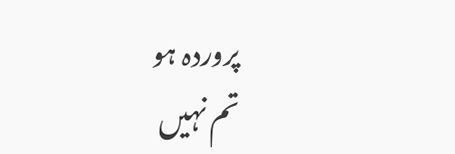پروردہ ہو
تم نہیں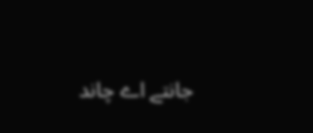جانتے اے چاند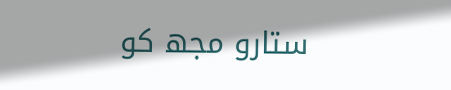ستارو مجھ کو